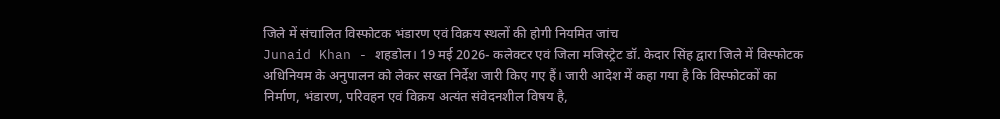जिले में संचालित विस्फोटक भंडारण एवं विक्रय स्थलों की होगी नियमित जांच
Junaid Khan - शहडोल। 19 मई 2026- कलेक्टर एवं जिला मजिस्ट्रेट डॉ. केदार सिंह द्वारा जिले में विस्फोटक अधिनियम के अनुपालन को लेकर सख्त निर्देश जारी किए गए हैं। जारी आदेश में कहा गया है कि विस्फोटकों का निर्माण, भंडारण, परिवहन एवं विक्रय अत्यंत संवेदनशील विषय है,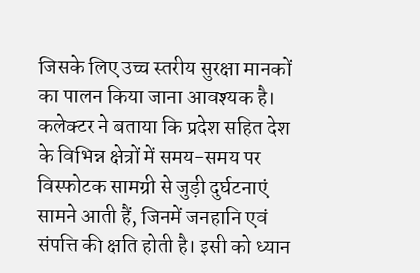जिसके लिए उच्च स्तरीय सुरक्षा मानकों का पालन किया जाना आवश्यक है। कलेक्टर ने बताया कि प्रदेश सहित देश के विभिन्न क्षेत्रों में समय-समय पर विस्फोटक सामग्री से जुड़ी दुर्घटनाएं सामने आती हैं, जिनमें जनहानि एवं संपत्ति की क्षति होती है। इसी को ध्यान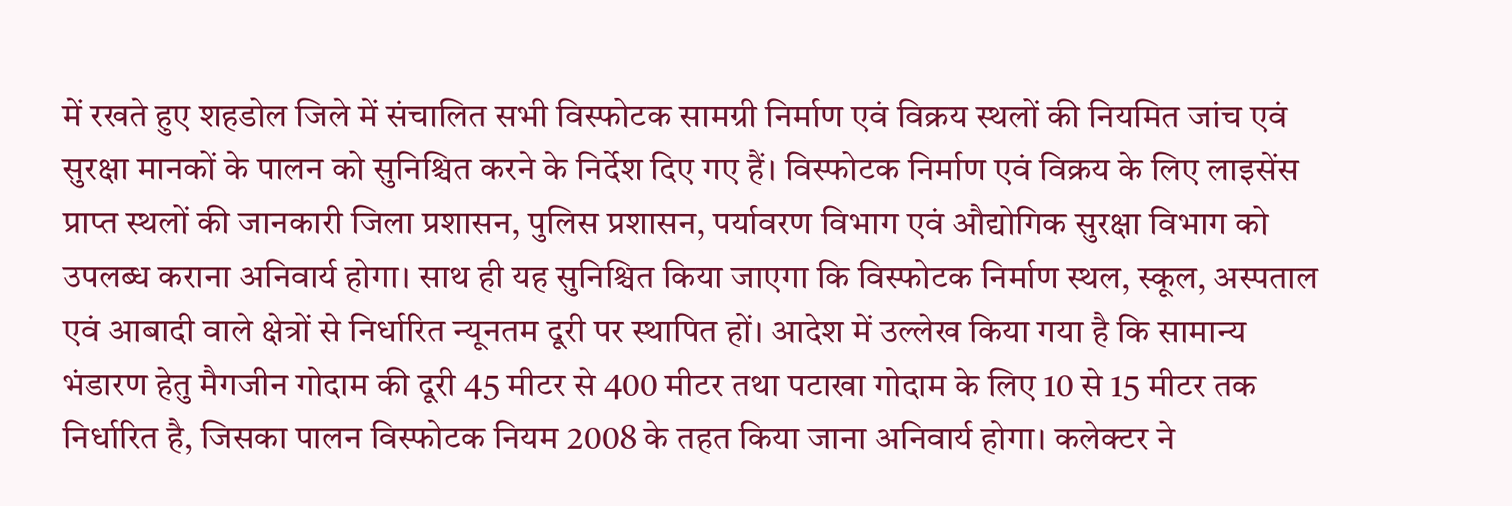में रखते हुए शहडोल जिले में संचालित सभी विस्फोटक सामग्री निर्माण एवं विक्रय स्थलों की नियमित जांच एवं सुरक्षा मानकों के पालन को सुनिश्चित करने के निर्देश दिए गए हैं। विस्फोटक निर्माण एवं विक्रय के लिए लाइसेंस प्राप्त स्थलों की जानकारी जिला प्रशासन, पुलिस प्रशासन, पर्यावरण विभाग एवं औद्योगिक सुरक्षा विभाग को उपलब्ध कराना अनिवार्य होगा। साथ ही यह सुनिश्चित किया जाएगा कि विस्फोटक निर्माण स्थल, स्कूल, अस्पताल एवं आबादी वाले क्षेत्रों से निर्धारित न्यूनतम दूरी पर स्थापित हों। आदेश में उल्लेख किया गया है कि सामान्य भंडारण हेतु मैगजीन गोदाम की दूरी 45 मीटर से 400 मीटर तथा पटाखा गोदाम के लिए 10 से 15 मीटर तक निर्धारित है, जिसका पालन विस्फोटक नियम 2008 के तहत किया जाना अनिवार्य होगा। कलेक्टर ने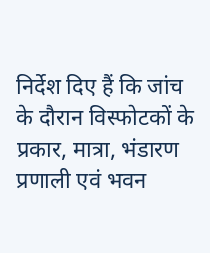निर्देश दिए हैं कि जांच के दौरान विस्फोटकों के प्रकार, मात्रा, भंडारण प्रणाली एवं भवन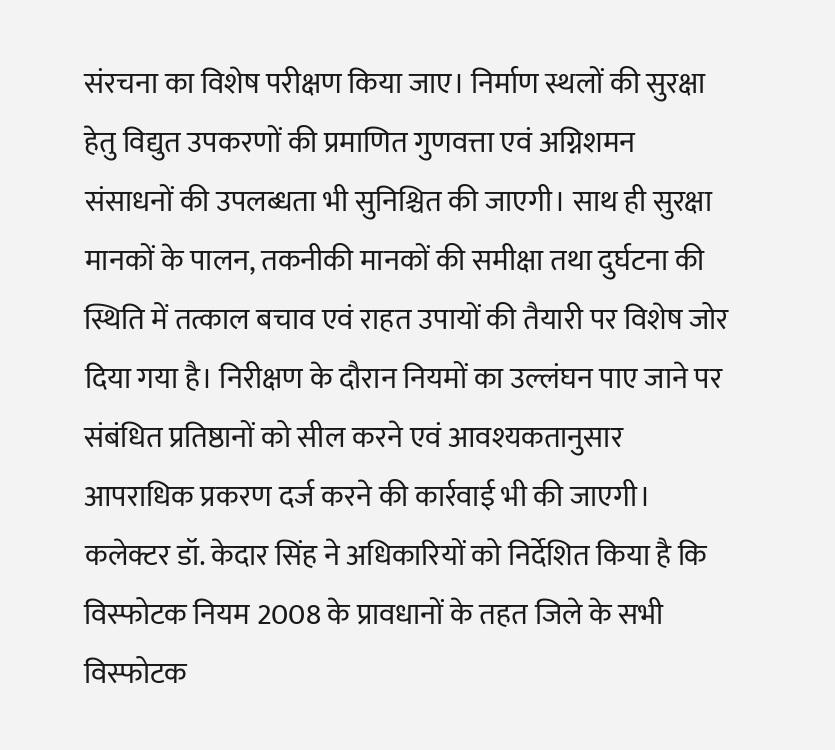संरचना का विशेष परीक्षण किया जाए। निर्माण स्थलों की सुरक्षा हेतु विद्युत उपकरणों की प्रमाणित गुणवत्ता एवं अग्निशमन संसाधनों की उपलब्धता भी सुनिश्चित की जाएगी। साथ ही सुरक्षा मानकों के पालन, तकनीकी मानकों की समीक्षा तथा दुर्घटना की स्थिति में तत्काल बचाव एवं राहत उपायों की तैयारी पर विशेष जोर दिया गया है। निरीक्षण के दौरान नियमों का उल्लंघन पाए जाने पर संबंधित प्रतिष्ठानों को सील करने एवं आवश्यकतानुसार आपराधिक प्रकरण दर्ज करने की कार्रवाई भी की जाएगी। कलेक्टर डॉ. केदार सिंह ने अधिकारियों को निर्देशित किया है कि विस्फोटक नियम 2008 के प्रावधानों के तहत जिले के सभी विस्फोटक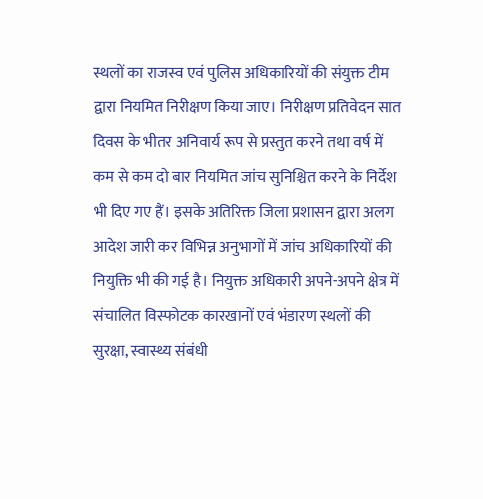स्थलों का राजस्व एवं पुलिस अधिकारियों की संयुक्त टीम द्वारा नियमित निरीक्षण किया जाए। निरीक्षण प्रतिवेदन सात दिवस के भीतर अनिवार्य रूप से प्रस्तुत करने तथा वर्ष में कम से कम दो बार नियमित जांच सुनिश्चित करने के निर्देश भी दिए गए हैं। इसके अतिरिक्त जिला प्रशासन द्वारा अलग आदेश जारी कर विभिन्न अनुभागों में जांच अधिकारियों की नियुक्ति भी की गई है। नियुक्त अधिकारी अपने-अपने क्षेत्र में संचालित विस्फोटक कारखानों एवं भंडारण स्थलों की सुरक्षा, स्वास्थ्य संबंधी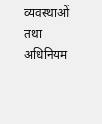व्यवस्थाओं तथा अधिनियम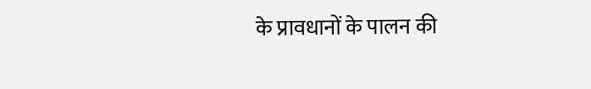के प्रावधानों के पालन की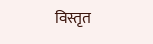विस्तृत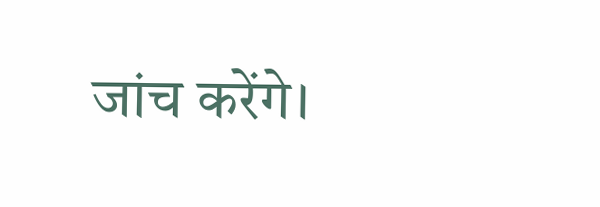जांच करेंगे।